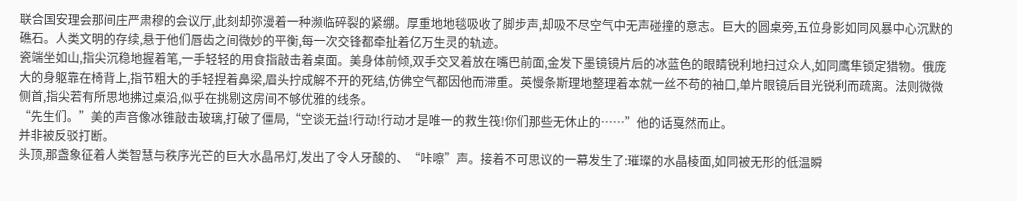联合国安理会那间庄严肃穆的会议厅,此刻却弥漫着一种濒临碎裂的紧绷。厚重地地毯吸收了脚步声,却吸不尽空气中无声碰撞的意志。巨大的圆桌旁,五位身影如同风暴中心沉默的礁石。人类文明的存续,悬于他们唇齿之间微妙的平衡,每一次交锋都牵扯着亿万生灵的轨迹。
瓷端坐如山,指尖沉稳地握着笔,一手轻轻的用食指敲击着桌面。美身体前倾,双手交叉着放在嘴巴前面,金发下墨镜镜片后的冰蓝色的眼睛锐利地扫过众人,如同鹰隼锁定猎物。俄庞大的身躯靠在椅背上,指节粗大的手轻捏着鼻梁,眉头拧成解不开的死结,仿佛空气都因他而滞重。英慢条斯理地整理着本就一丝不苟的袖口,单片眼镜后目光锐利而疏离。法则微微侧首,指尖若有所思地拂过桌沿,似乎在挑剔这房间不够优雅的线条。
“先生们。”美的声音像冰锥敲击玻璃,打破了僵局,“空谈无益!行动!行动才是唯一的救生筏!你们那些无休止的……”他的话戛然而止。
并非被反驳打断。
头顶,那盏象征着人类智慧与秩序光芒的巨大水晶吊灯,发出了令人牙酸的、“咔嚓”声。接着不可思议的一幕发生了:璀璨的水晶棱面,如同被无形的低温瞬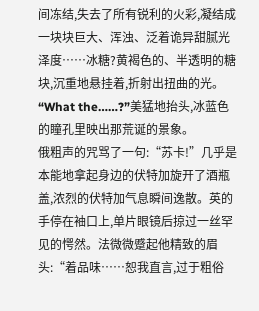间冻结,失去了所有锐利的火彩,凝结成一块块巨大、浑浊、泛着诡异甜腻光泽度……冰糖?黄褐色的、半透明的糖块,沉重地悬挂着,折射出扭曲的光。
“What the……?”美猛地抬头,冰蓝色的瞳孔里映出那荒诞的景象。
俄粗声的咒骂了一句:“苏卡!”几乎是本能地拿起身边的伏特加旋开了酒瓶盖,浓烈的伏特加气息瞬间逸散。英的手停在袖口上,单片眼镜后掠过一丝罕见的愕然。法微微蹙起他精致的眉头:“着品味……恕我直言,过于粗俗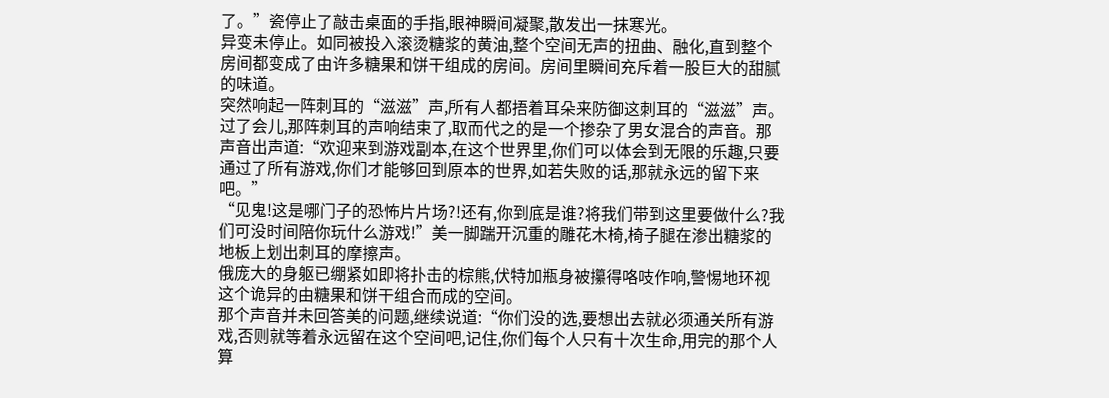了。”瓷停止了敲击桌面的手指,眼神瞬间凝聚,散发出一抹寒光。
异变未停止。如同被投入滚烫糖浆的黄油,整个空间无声的扭曲、融化,直到整个房间都变成了由许多糖果和饼干组成的房间。房间里瞬间充斥着一股巨大的甜腻的味道。
突然响起一阵刺耳的“滋滋”声,所有人都捂着耳朵来防御这刺耳的“滋滋”声。过了会儿,那阵刺耳的声响结束了,取而代之的是一个掺杂了男女混合的声音。那声音出声道:“欢迎来到游戏副本,在这个世界里,你们可以体会到无限的乐趣,只要通过了所有游戏,你们才能够回到原本的世界,如若失败的话,那就永远的留下来吧。”
“见鬼!这是哪门子的恐怖片片场?!还有,你到底是谁?将我们带到这里要做什么?我们可没时间陪你玩什么游戏!”美一脚踹开沉重的雕花木椅,椅子腿在渗出糖浆的地板上划出刺耳的摩擦声。
俄庞大的身躯已绷紧如即将扑击的棕熊,伏特加瓶身被攥得咯吱作响,警惕地环视这个诡异的由糖果和饼干组合而成的空间。
那个声音并未回答美的问题,继续说道:“你们没的选,要想出去就必须通关所有游戏,否则就等着永远留在这个空间吧,记住,你们每个人只有十次生命,用完的那个人算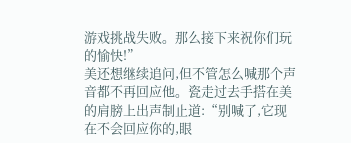游戏挑战失败。那么接下来祝你们玩的愉快!”
美还想继续追问,但不管怎么喊那个声音都不再回应他。瓷走过去手搭在美的肩膀上出声制止道:“别喊了,它现在不会回应你的,眼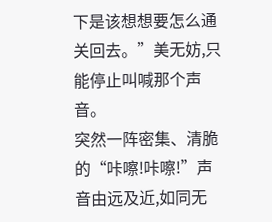下是该想想要怎么通关回去。”美无妨,只能停止叫喊那个声音。
突然一阵密集、清脆的“咔嚓!咔嚓!”声音由远及近,如同无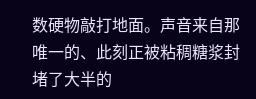数硬物敲打地面。声音来自那唯一的、此刻正被粘稠糖浆封堵了大半的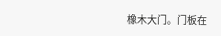橡木大门。门板在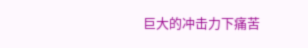巨大的冲击力下痛苦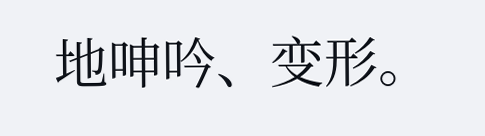地呻吟、变形。